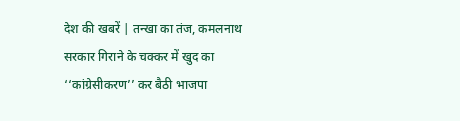देश की खबरें | तन्खा का तंज, कमलनाथ सरकार गिराने के चक्कर में खुद का ‘‘कांग्रेसीकरण’’ कर बैठी भाजपा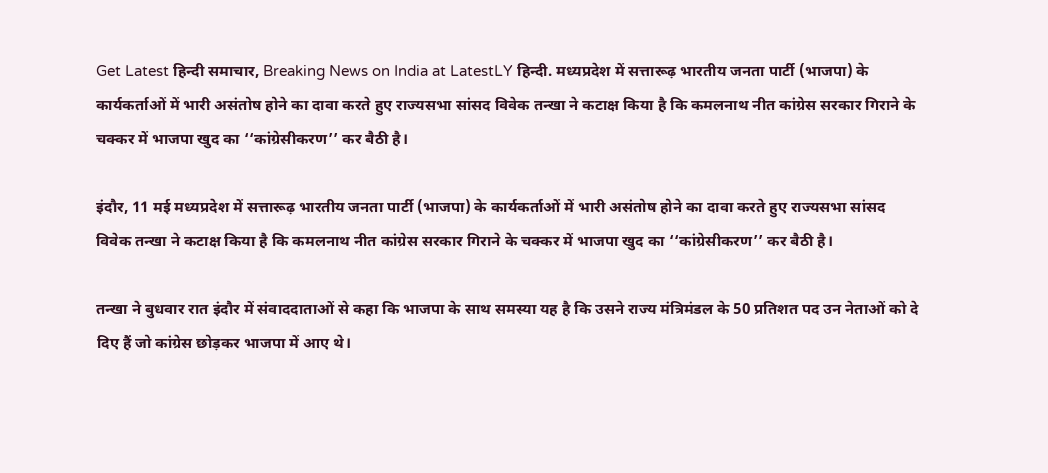Get Latest हिन्दी समाचार, Breaking News on India at LatestLY हिन्दी. मध्यप्रदेश में सत्तारूढ़ भारतीय जनता पार्टी (भाजपा) के कार्यकर्ताओं में भारी असंतोष होने का दावा करते हुए राज्यसभा सांसद विवेक तन्खा ने कटाक्ष किया है कि कमलनाथ नीत कांग्रेस सरकार गिराने के चक्कर में भाजपा खुद का ‘‘कांग्रेसीकरण’’ कर बैठी है।

इंदौर, 11 मई मध्यप्रदेश में सत्तारूढ़ भारतीय जनता पार्टी (भाजपा) के कार्यकर्ताओं में भारी असंतोष होने का दावा करते हुए राज्यसभा सांसद विवेक तन्खा ने कटाक्ष किया है कि कमलनाथ नीत कांग्रेस सरकार गिराने के चक्कर में भाजपा खुद का ‘‘कांग्रेसीकरण’’ कर बैठी है।

तन्खा ने बुधवार रात इंदौर में संवाददाताओं से कहा कि भाजपा के साथ समस्या यह है कि उसने राज्य मंत्रिमंडल के 50 प्रतिशत पद उन नेताओं को दे दिए हैं जो कांग्रेस छोड़कर भाजपा में आए थे।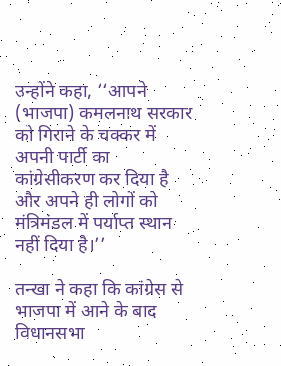उन्होंने कहा, ‘‘आपने (भाजपा) कमलनाथ सरकार को गिराने के चक्कर में अपनी पार्टी का कांग्रेसीकरण कर दिया है और अपने ही लोगों को मंत्रिमंडल में पर्याप्त स्थान नहीं दिया है।’’

तन्खा ने कहा कि कांग्रेस से भाजपा में आने के बाद विधानसभा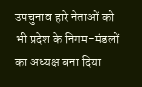उपचुनाव हारे नेताओं को भी प्रदेश के निगम-मंडलों का अध्यक्ष बना दिया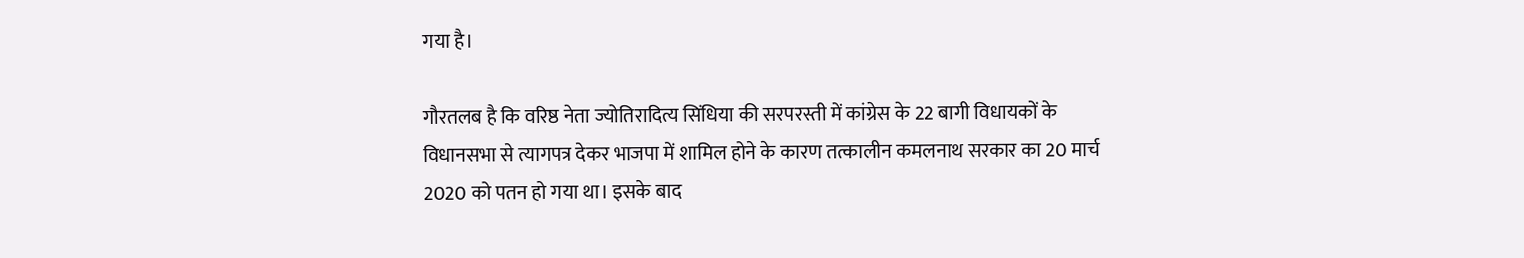गया है।

गौरतलब है कि वरिष्ठ नेता ज्योतिरादित्य सिंधिया की सरपरस्ती में कांग्रेस के 22 बागी विधायकों के विधानसभा से त्यागपत्र देकर भाजपा में शामिल होने के कारण तत्कालीन कमलनाथ सरकार का 20 मार्च 2020 को पतन हो गया था। इसके बाद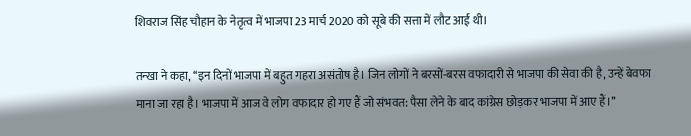शिवराज सिंह चौहान के नेतृत्व में भाजपा 23 मार्च 2020 को सूबे की सत्ता में लौट आई थी।

तन्खा ने कहा, ‘‘इन दिनों भाजपा में बहुत गहरा असंतोष है। जिन लोगों ने बरसों-बरस वफादारी से भाजपा की सेवा की है, उन्हें बेवफा माना जा रहा है। भाजपा में आज वे लोग वफादार हो गए हैं जो संभवत: पैसा लेने के बाद कांग्रेस छोड़कर भाजपा में आए हैं।’’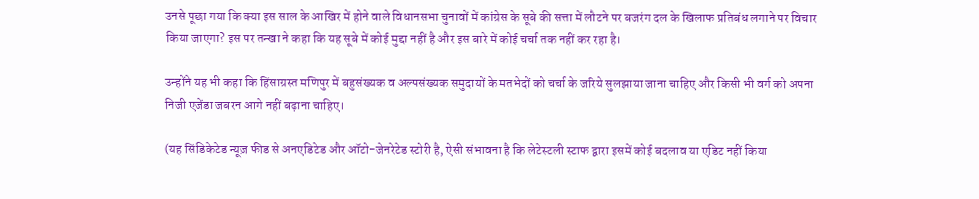उनसे पूछा गया कि क्या इस साल के आखिर में होने वाले विधानसभा चुनावों में कांग्रेस के सूबे की सत्ता में लौटने पर बजरंग दल के खिलाफ प्रतिबंध लगाने पर विचार किया जाएगा? इस पर तन्खा ने कहा कि यह सूबे में कोई मुद्दा नहीं है और इस बारे में कोई चर्चा तक नहीं कर रहा है।

उन्होंने यह भी कहा कि हिंसाग्रस्त मणिपुर में बहुसंख्यक व अल्पसंख्यक समुदायों के मतभेदों को चर्चा के जरिये सुलझाया जाना चाहिए और किसी भी वर्ग को अपना निजी एजेंडा जबरन आगे नहीं बढ़ाना चाहिए।

(यह सिंडिकेटेड न्यूज़ फीड से अनएडिटेड और ऑटो-जेनरेटेड स्टोरी है, ऐसी संभावना है कि लेटेस्टली स्टाफ द्वारा इसमें कोई बदलाव या एडिट नहीं किया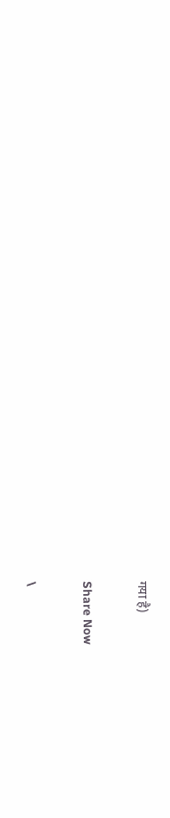गया है)

Share Now

\